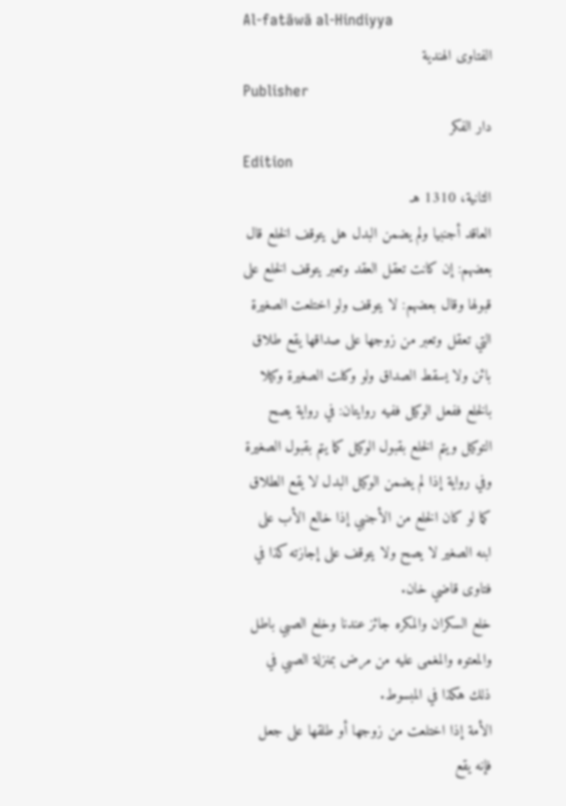Al-fatāwā al-Hindiyya
الفتاوى الهندية
Publisher
دار الفكر
Edition
الثانية، 1310 هـ
العاقد أجنبيا ولم يضمن البدل هل يتوقف الخلع قال بعضهم: إن كانت تعقل العقد وتعبر يتوقف الخلع على قبولها وقال بعضهم: لا يتوقف ولو اختلعت الصغيرة التي تعقل وتعبر من زوجها على صداقها يقع طلاق بائن ولا يسقط الصداق ولو وكلت الصغيرة وكيلا بالخلع ففعل الوكيل ففيه روايتان: في رواية يصح التوكيل ويتم الخلع بقبول الوكيل كما يتم بقبول الصغيرة وفي رواية إذا لم يضمن الوكيل البدل لا يقع الطلاق كما لو كان الخلع من الأجنبي إذا خالع الأب على ابنه الصغير لا يصح ولا يتوقف على إجازته كذا في فتاوى قاضي خان.
خلع السكران والمكره جائز عندنا وخلع الصبي باطل والمعتوه والمغمى عليه من مرض بمنزلة الصبي في ذلك هكذا في المبسوط.
الأمة إذا اختلعت من زوجها أو طلقها على جعل فإنه يقع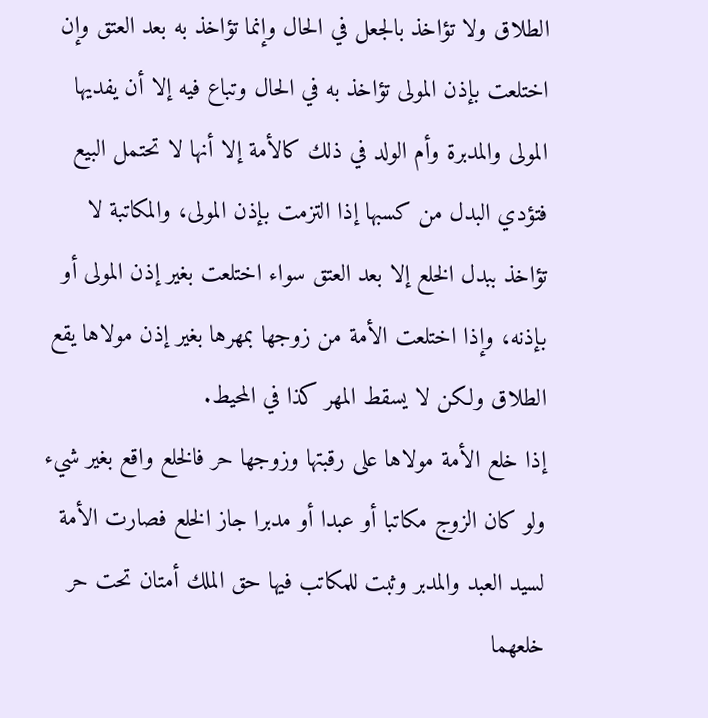الطلاق ولا تؤاخذ بالجعل في الحال وإنما تؤاخذ به بعد العتق وإن اختلعت بإذن المولى تؤاخذ به في الحال وتباع فيه إلا أن يفديها المولى والمدبرة وأم الولد في ذلك كالأمة إلا أنها لا تحتمل البيع فتؤدي البدل من كسبها إذا التزمت بإذن المولى، والمكاتبة لا تؤاخذ ببدل الخلع إلا بعد العتق سواء اختلعت بغير إذن المولى أو بإذنه، وإذا اختلعت الأمة من زوجها بمهرها بغير إذن مولاها يقع الطلاق ولكن لا يسقط المهر كذا في المحيط.
إذا خلع الأمة مولاها على رقبتها وزوجها حر فالخلع واقع بغير شيء ولو كان الزوج مكاتبا أو عبدا أو مدبرا جاز الخلع فصارت الأمة لسيد العبد والمدبر وثبت للمكاتب فيها حق الملك أمتان تحت حر خلعهما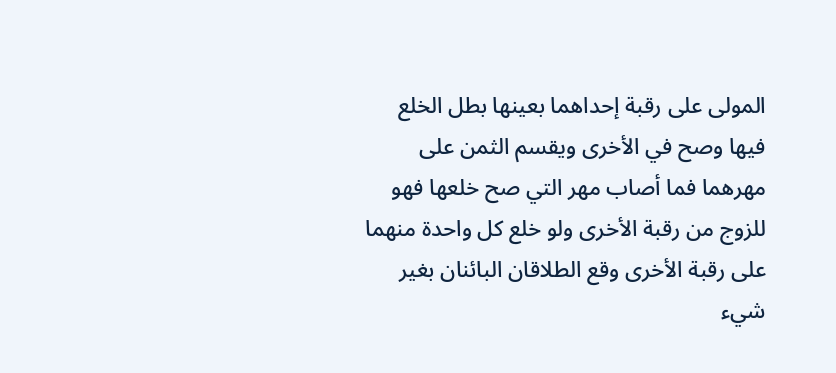المولى على رقبة إحداهما بعينها بطل الخلع فيها وصح في الأخرى ويقسم الثمن على مهرهما فما أصاب مهر التي صح خلعها فهو للزوج من رقبة الأخرى ولو خلع كل واحدة منهما على رقبة الأخرى وقع الطلاقان البائنان بغير شيء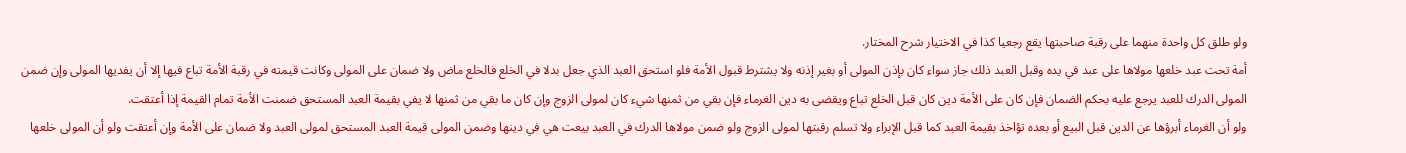ولو طلق كل واحدة منهما على رقبة صاحبتها يقع رجعيا كذا في الاختيار شرح المختار.
أمة تحت عبد خلعها مولاها على عبد في يده وقبل العبد ذلك جاز سواء كان بإذن المولى أو بغير إذنه ولا يشترط قبول الأمة فلو استحق العبد الذي جعل بدلا في الخلع فالخلع ماض ولا ضمان على المولى وكانت قيمته في رقبة الأمة تباع فيها إلا أن يفديها المولى وإن ضمن المولى الدرك للعبد يرجع عليه بحكم الضمان فإن كان على الأمة دين كان قبل الخلع تباع ويقضى به دين الغرماء فإن بقي من ثمنها شيء كان لمولى الزوج وإن كان ما بقي من ثمنها لا يفي بقيمة العبد المستحق ضمنت الأمة تمام القيمة إذا أعتقت.
ولو أن الغرماء أبرؤها عن الدين قبل البيع أو بعده تؤاخذ بقيمة العبد كما قبل الإبراء ولا تسلم رقبتها لمولى الزوج ولو ضمن مولاها الدرك في العبد بيعت هي في دينها وضمن المولى قيمة العبد المستحق لمولى العبد ولا ضمان على الأمة وإن أعتقت ولو أن المولى خلعها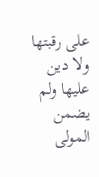على رقبتها ولا دين عليها ولم يضمن المولى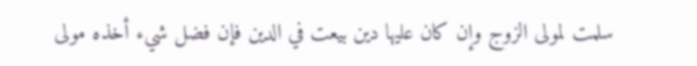سلمت لمولى الزوج وإن كان عليها دين بيعت في الدين فإن فضل شيء أخذه مولى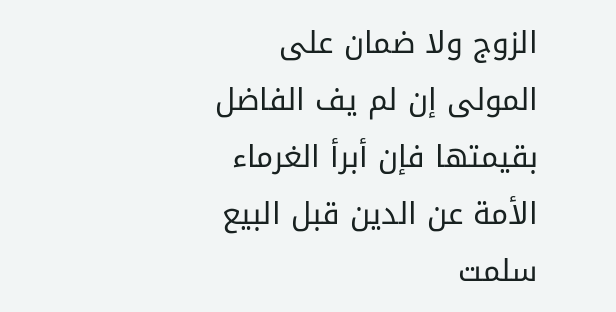الزوج ولا ضمان على المولى إن لم يف الفاضل بقيمتها فإن أبرأ الغرماء الأمة عن الدين قبل البيع سلمت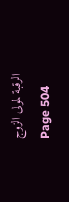الرقبة لمولى الزوج
Page 504